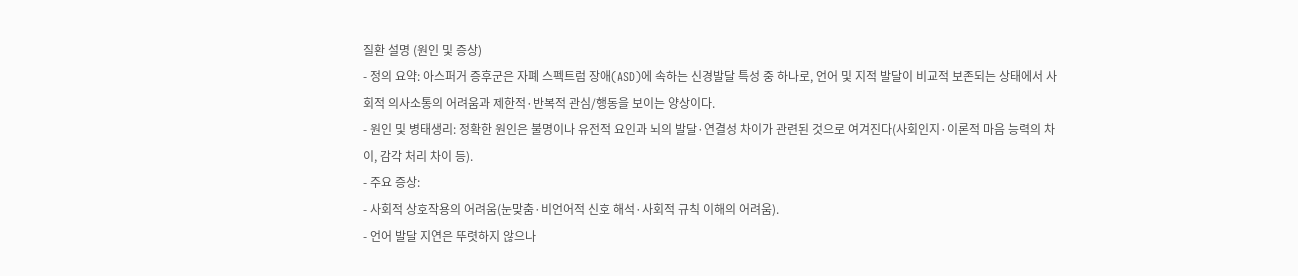질환 설명 (원인 및 증상)
- 정의 요약: 아스퍼거 증후군은 자폐 스펙트럼 장애(ASD)에 속하는 신경발달 특성 중 하나로, 언어 및 지적 발달이 비교적 보존되는 상태에서 사회적 의사소통의 어려움과 제한적·반복적 관심/행동을 보이는 양상이다.
- 원인 및 병태생리: 정확한 원인은 불명이나 유전적 요인과 뇌의 발달·연결성 차이가 관련된 것으로 여겨진다(사회인지·이론적 마음 능력의 차이, 감각 처리 차이 등).
- 주요 증상:
- 사회적 상호작용의 어려움(눈맞춤·비언어적 신호 해석·사회적 규칙 이해의 어려움).
- 언어 발달 지연은 뚜렷하지 않으나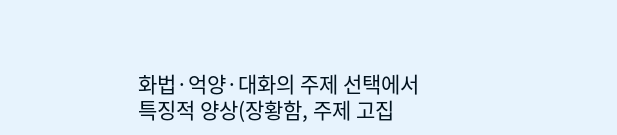화법·억양·대화의 주제 선택에서 특징적 양상(장황함, 주제 고집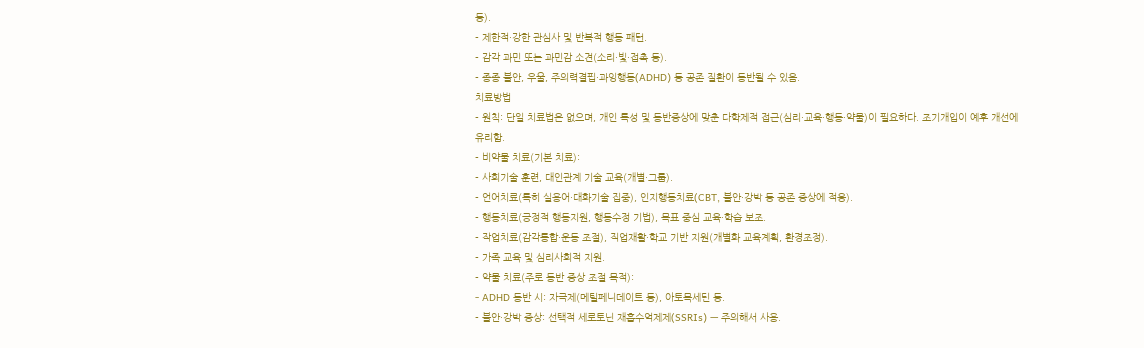등).
- 제한적·강한 관심사 및 반복적 행동 패턴.
- 감각 과민 또는 과민감 소견(소리·빛·접촉 등).
- 종종 불안, 우울, 주의력결핍·과잉행동(ADHD) 등 공존 질환이 동반될 수 있음.
치료방법
- 원칙: 단일 치료법은 없으며, 개인 특성 및 동반증상에 맞춘 다학제적 접근(심리·교육·행동·약물)이 필요하다. 조기개입이 예후 개선에 유리함.
- 비약물 치료(기본 치료):
- 사회기술 훈련, 대인관계 기술 교육(개별·그룹).
- 언어치료(특히 실용어·대화기술 집중), 인지행동치료(CBT, 불안·강박 등 공존 증상에 적응).
- 행동치료(긍정적 행동지원, 행동수정 기법), 목표 중심 교육·학습 보조.
- 작업치료(감각통합·운동 조절), 직업재활·학교 기반 지원(개별화 교육계획, 환경조정).
- 가족 교육 및 심리사회적 지원.
- 약물 치료(주로 동반 증상 조절 목적):
- ADHD 동반 시: 자극제(메틸페니데이트 등), 아토목세틴 등.
- 불안·강박 증상: 선택적 세로토닌 재흡수억제제(SSRIs) — 주의해서 사용.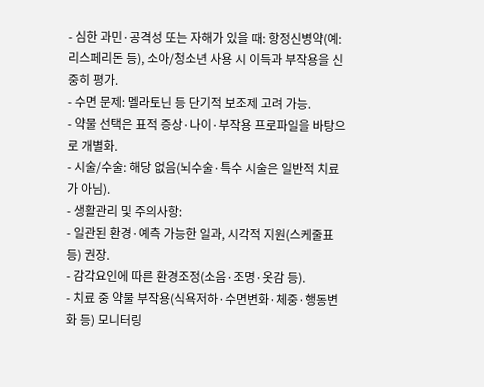- 심한 과민·공격성 또는 자해가 있을 때: 항정신병약(예: 리스페리돈 등), 소아/청소년 사용 시 이득과 부작용을 신중히 평가.
- 수면 문제: 멜라토닌 등 단기적 보조제 고려 가능.
- 약물 선택은 표적 증상·나이·부작용 프로파일을 바탕으로 개별화.
- 시술/수술: 해당 없음(뇌수술·특수 시술은 일반적 치료가 아님).
- 생활관리 및 주의사항:
- 일관된 환경·예측 가능한 일과, 시각적 지원(스케줄표 등) 권장.
- 감각요인에 따른 환경조정(소음·조명·옷감 등).
- 치료 중 약물 부작용(식욕저하·수면변화·체중·행동변화 등) 모니터링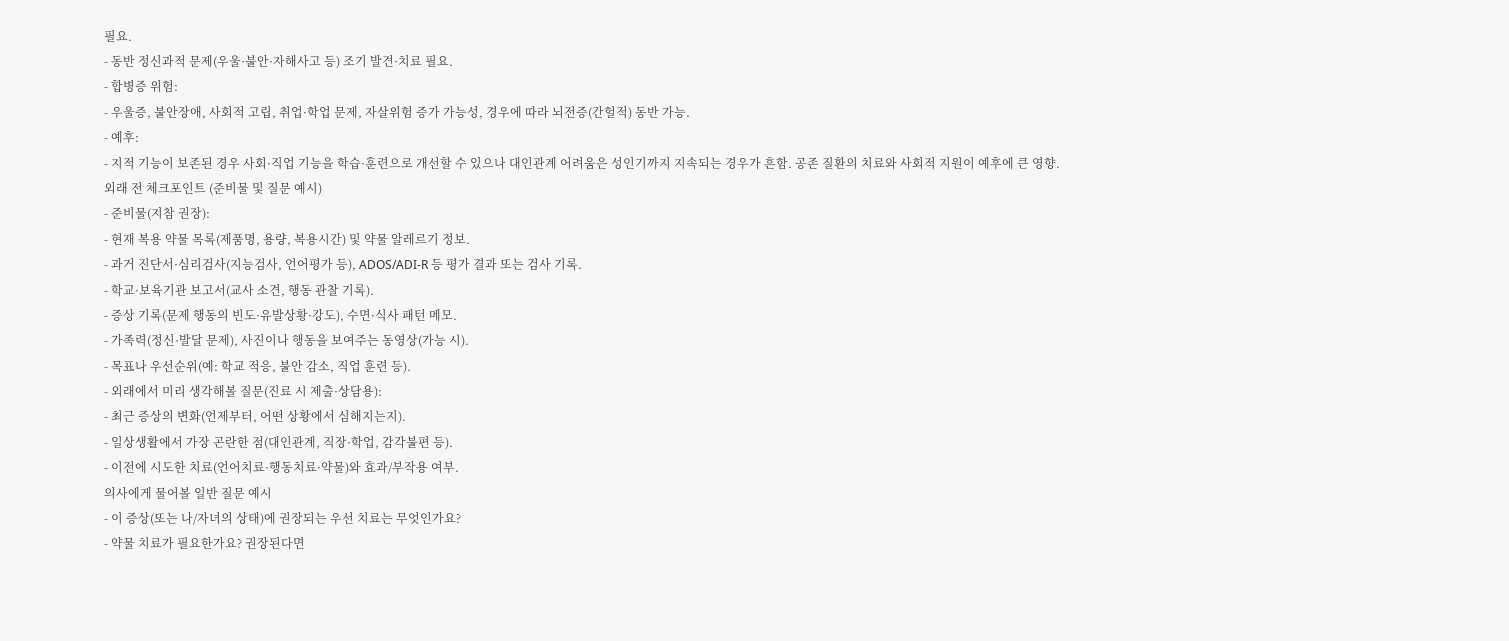필요.
- 동반 정신과적 문제(우울·불안·자해사고 등) 조기 발견·치료 필요.
- 합병증 위험:
- 우울증, 불안장애, 사회적 고립, 취업·학업 문제, 자살위험 증가 가능성, 경우에 따라 뇌전증(간헐적) 동반 가능.
- 예후:
- 지적 기능이 보존된 경우 사회·직업 기능을 학습·훈련으로 개선할 수 있으나 대인관계 어려움은 성인기까지 지속되는 경우가 흔함. 공존 질환의 치료와 사회적 지원이 예후에 큰 영향.
외래 전 체크포인트 (준비물 및 질문 예시)
- 준비물(지참 권장):
- 현재 복용 약물 목록(제품명, 용량, 복용시간) 및 약물 알레르기 정보.
- 과거 진단서·심리검사(지능검사, 언어평가 등), ADOS/ADI-R 등 평가 결과 또는 검사 기록.
- 학교·보육기관 보고서(교사 소견, 행동 관찰 기록).
- 증상 기록(문제 행동의 빈도·유발상황·강도), 수면·식사 패턴 메모.
- 가족력(정신·발달 문제), 사진이나 행동을 보여주는 동영상(가능 시).
- 목표나 우선순위(예: 학교 적응, 불안 감소, 직업 훈련 등).
- 외래에서 미리 생각해볼 질문(진료 시 제출·상담용):
- 최근 증상의 변화(언제부터, 어떤 상황에서 심해지는지).
- 일상생활에서 가장 곤란한 점(대인관계, 직장·학업, 감각불편 등).
- 이전에 시도한 치료(언어치료·행동치료·약물)와 효과/부작용 여부.
의사에게 물어볼 일반 질문 예시
- 이 증상(또는 나/자녀의 상태)에 권장되는 우선 치료는 무엇인가요?
- 약물 치료가 필요한가요? 권장된다면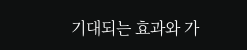기대되는 효과와 가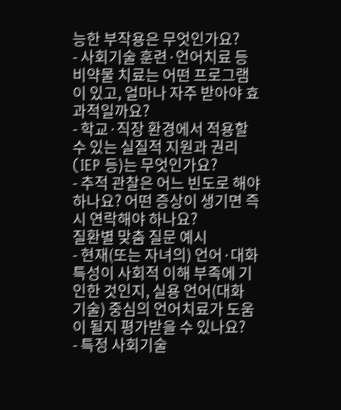능한 부작용은 무엇인가요?
- 사회기술 훈련·언어치료 등 비약물 치료는 어떤 프로그램이 있고, 얼마나 자주 받아야 효과적일까요?
- 학교·직장 환경에서 적용할 수 있는 실질적 지원과 권리(IEP 등)는 무엇인가요?
- 추적 관찰은 어느 빈도로 해야 하나요? 어떤 증상이 생기면 즉시 연락해야 하나요?
질환별 맞춤 질문 예시
- 현재(또는 자녀의) 언어·대화 특성이 사회적 이해 부족에 기인한 것인지, 실용 언어(대화 기술) 중심의 언어치료가 도움이 될지 평가받을 수 있나요?
- 특정 사회기술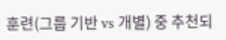훈련(그룹 기반 vs 개별) 중 추천되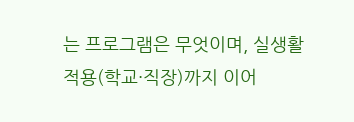는 프로그램은 무엇이며, 실생활 적용(학교·직장)까지 이어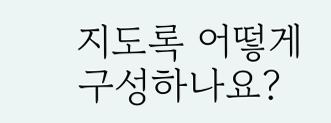지도록 어떻게 구성하나요?